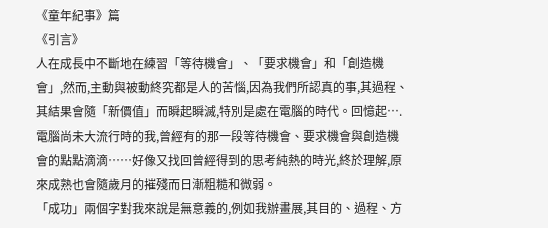《童年紀事》篇
《引言》
人在成長中不斷地在練習「等待機會」、「要求機會」和「創造機會」,然而,主動與被動終究都是人的苦惱,因為我們所認真的事,其過程、其結果會隨「新價值」而瞬起瞬滅,特別是處在電腦的時代。回憶起…. 電腦尚未大流行時的我,曾經有的那一段等待機會、要求機會與創造機會的點點滴滴……好像又找回曾經得到的思考純熱的時光,終於理解,原來成熟也會隨歲月的摧殘而日漸粗糙和微弱。
「成功」兩個字對我來說是無意義的,例如我辦畫展,其目的、過程、方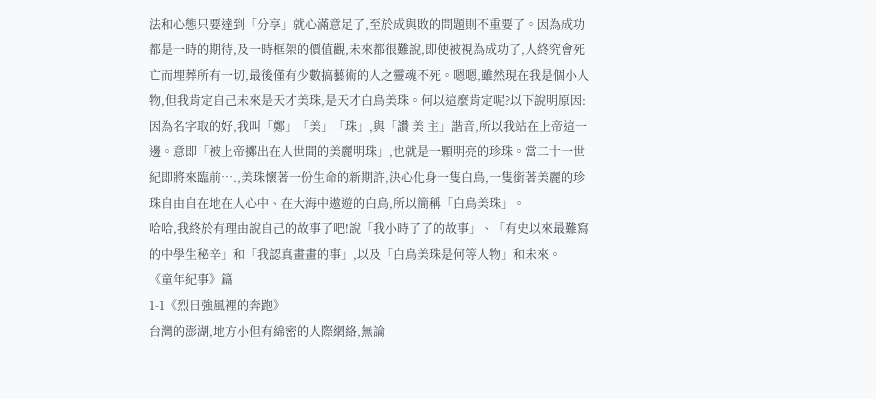法和心態只要達到「分享」就心滿意足了,至於成與敗的問題則不重要了。因為成功都是一時的期待,及一時框架的價值觀,未來都很難說,即使被視為成功了,人終究會死亡而埋葬所有一切,最後僅有少數搞藝術的人之靈魂不死。嗯嗯,雖然現在我是個小人物,但我肯定自己未來是天才美珠,是天才白鳥美珠。何以這麼肯定呢?以下說明原因:
因為名字取的好,我叫「鄭」「美」「珠」,與「讚 美 主」諧音,所以我站在上帝這一邊。意即「被上帝擲出在人世間的美麗明珠」,也就是一顆明亮的珍珠。當二十一世紀即將來臨前….,美珠懷著一份生命的新期許,決心化身一隻白鳥,一隻銜著美麗的珍珠自由自在地在人心中、在大海中遨遊的白鳥,所以簡稱「白鳥美珠」。
哈哈,我終於有理由說自己的故事了吧!說「我小時了了的故事」、「有史以來最難寫的中學生秘辛」和「我認真畫畫的事」,以及「白鳥美珠是何等人物」和未來。
《童年紀事》篇
1-1《烈日強風裡的奔跑》
台灣的澎湖,地方小但有綿密的人際網絡,無論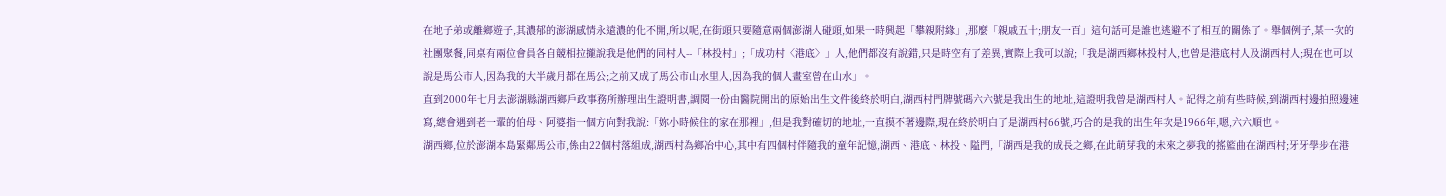在地子弟或離鄉遊子,其濃郁的澎湖感情永遠濃的化不開,所以呢,在街頭只要隨意兩個澎湖人碰頭,如果一時興起「攀親附緣」,那麼「親戚五十;朋友一百」這句話可是誰也逃避不了相互的關係了。舉個例子,某一次的社團聚餐,同桌有兩位會員各自競相拉攏說我是他們的同村人--「林投村」;「成功村〈港底〉」人,他們都沒有說錯,只是時空有了差異,實際上我可以說;「我是湖西鄉林投村人,也曾是港底村人及湖西村人;現在也可以說是馬公市人,因為我的大半歲月都在馬公;之前又成了馬公市山水里人,因為我的個人畫室曾在山水」。
直到2000年七月去澎湖縣湖西鄉戶政事務所辦理出生證明書,調閱一份由醫院開出的原始出生文件後終於明白,湖西村門牌號碼六六號是我出生的地址,這證明我曾是湖西村人。記得之前有些時候,到湖西村邊拍照邊速寫,總會遇到老一輩的伯母、阿婆指一個方向對我說:「妳小時候住的家在那裡」,但是我對確切的地址,一直摸不著邊際,現在終於明白了是湖西村66號,巧合的是我的出生年次是1966年,嗯,六六順也。
湖西鄉,位於澎湖本島緊鄰馬公市,係由22個村落組成,湖西村為鄉冶中心,其中有四個村伴隨我的童年記憶,湖西、港底、林投、隘門,「湖西是我的成長之鄉,在此萌芽我的未來之夢我的搖籃曲在湖西村;牙牙學步在港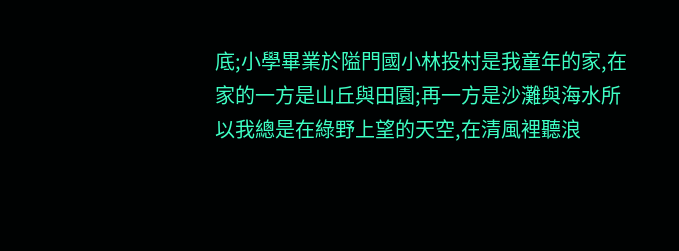底;小學畢業於隘門國小林投村是我童年的家,在家的一方是山丘與田園;再一方是沙灘與海水所以我總是在綠野上望的天空,在清風裡聽浪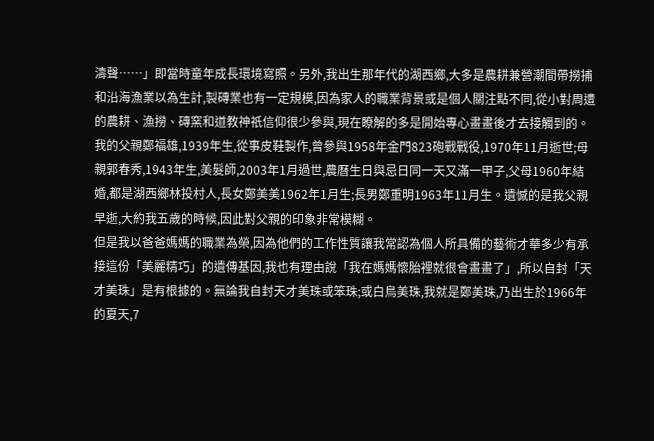濤聲……」即當時童年成長環境寫照。另外,我出生那年代的湖西鄉,大多是農耕兼營潮間帶撈捕和沿海漁業以為生計,製磚業也有一定規模,因為家人的職業背景或是個人關注點不同,從小對周遭的農耕、漁撈、磚窯和道教神祇信仰很少參與,現在瞭解的多是開始專心畫畫後才去接觸到的。
我的父親鄭福雄,1939年生,從事皮鞋製作,曾參與1958年金門823砲戰戰役,1970年11月逝世;母親郭春秀,1943年生,美髮師,2003年1月過世,農曆生日與忌日同一天又滿一甲子,父母1960年結婚,都是湖西鄉林投村人,長女鄭美美1962年1月生;長男鄭重明1963年11月生。遺憾的是我父親早逝,大約我五歲的時候,因此對父親的印象非常模糊。
但是我以爸爸媽媽的職業為榮,因為他們的工作性質讓我常認為個人所具備的藝術才華多少有承接這份「美麗精巧」的遺傳基因,我也有理由說「我在媽媽懷胎裡就很會畫畫了」,所以自封「天才美珠」是有根據的。無論我自封天才美珠或笨珠;或白鳥美珠,我就是鄭美珠,乃出生於1966年的夏天,7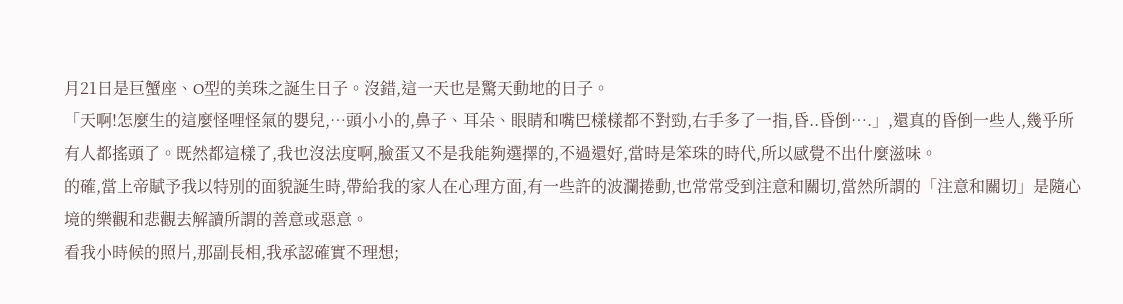月21日是巨蟹座、O型的美珠之誕生日子。沒錯,這一天也是驚天動地的日子。
「天啊!怎麼生的這麼怪哩怪氣的嬰兒,…頭小小的,鼻子、耳朵、眼睛和嘴巴樣樣都不對勁,右手多了一指,昏..昏倒….」,還真的昏倒一些人,幾乎所有人都搖頭了。既然都這樣了,我也沒法度啊,臉蛋又不是我能夠選擇的,不過還好,當時是笨珠的時代,所以感覺不出什麼滋味。
的確,當上帝賦予我以特別的面貌誕生時,帶給我的家人在心理方面,有一些許的波瀾捲動,也常常受到注意和關切,當然所謂的「注意和關切」是隨心境的樂觀和悲觀去解讀所謂的善意或惡意。
看我小時候的照片,那副長相,我承認確實不理想;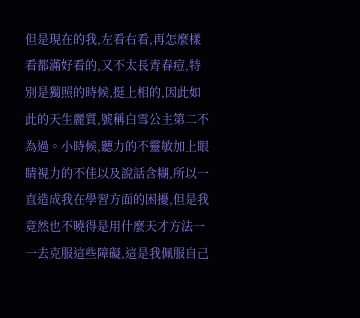但是現在的我,左看右看,再怎麼樣看都滿好看的,又不太長青春痘,特別是獨照的時候,挺上相的,因此如此的天生麗質,號稱白雪公主第二不為過。小時候,聽力的不靈敏加上眼睛視力的不佳以及說話含糊,所以一直造成我在學習方面的困擾,但是我竟然也不曉得是用什麼天才方法一一去克服這些障礙,這是我佩服自己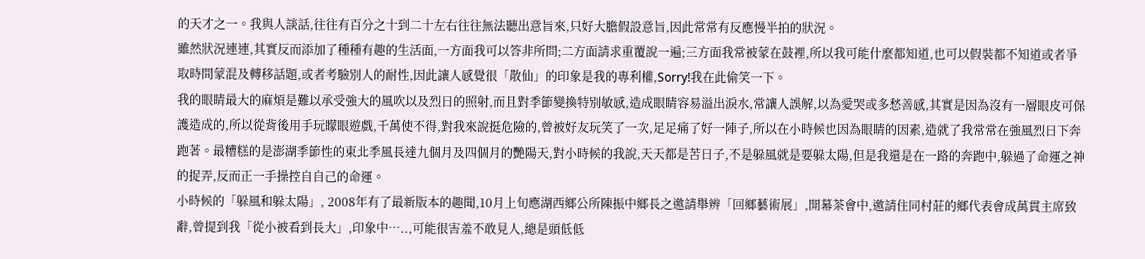的天才之一。我與人談話,往往有百分之十到二十左右往往無法聽出意旨來,只好大膽假設意旨,因此常常有反應慢半拍的狀況。
雖然狀況連連,其實反而添加了種種有趣的生活面,一方面我可以答非所問;二方面請求重覆說一遍;三方面我常被蒙在鼓裡,所以我可能什麼都知道,也可以假裝都不知道或者爭取時間蒙混及轉移話題,或者考驗別人的耐性,因此讓人感覺很「散仙」的印象是我的專利權,Sorry!我在此偷笑一下。
我的眼睛最大的麻煩是難以承受強大的風吹以及烈日的照射,而且對季節變換特別敏感,造成眼睛容易溢出淚水,常讓人誤解,以為愛哭或多愁善感,其實是因為沒有一層眼皮可保護造成的,所以從背後用手玩矇眼遊戲,千萬使不得,對我來說挺危險的,曾被好友玩笑了一次,足足痛了好一陣子,所以在小時候也因為眼睛的因素,造就了我常常在強風烈日下奔跑著。最糟糕的是澎湖季節性的東北季風長達九個月及四個月的艷陽天,對小時候的我說,天天都是苦日子,不是躲風就是要躲太陽,但是我還是在一路的奔跑中,躲過了命運之神的捉弄,反而正一手操控自自己的命運。
小時候的「躲風和躲太陽」, 2008年有了最新版本的趣聞,10月上旬應湖西鄉公所陳振中鄉長之邀請舉辨「回鄉藝術展」,開幕茶會中,邀請住同村莊的鄉代表會成萬貫主席致辭,曾提到我「從小被看到長大」,印象中…..,可能很害羞不敢見人,總是頭低低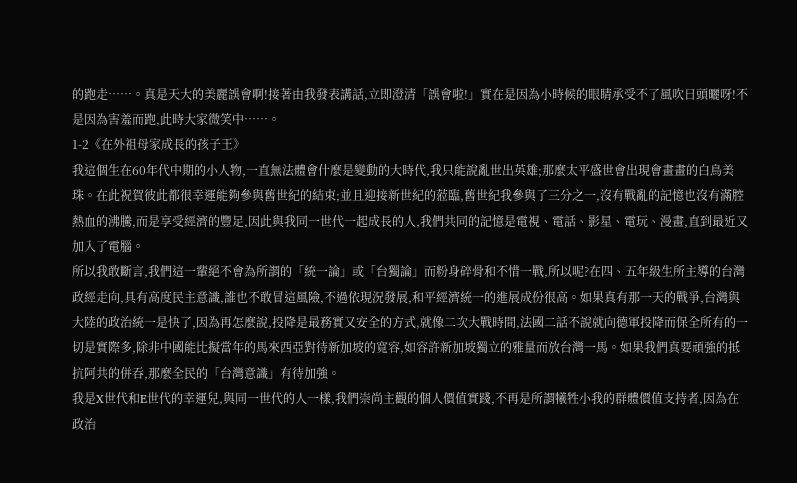的跑走……。真是天大的美麗誤會啊!接著由我發表講話,立即澄清「誤會啦!」實在是因為小時候的眼睛承受不了風吹日頭曬呀!不是因為害羞而跑,此時大家微笑中……。
1-2《在外祖母家成長的孩子王》
我這個生在60年代中期的小人物,一直無法體會什麼是變動的大時代,我只能說亂世出英雄;那麼太平盛世會出現會畫畫的白鳥美珠。在此祝賀彼此都很幸運能夠參與舊世紀的結束;並且迎接新世紀的蒞臨,舊世紀我參與了三分之一,沒有戰亂的記憶也沒有滿腔熱血的沸騰,而是享受經濟的豐足,因此與我同一世代一起成長的人,我們共同的記憶是電視、電話、影星、電玩、漫畫,直到最近又加入了電腦。
所以我敢斷言,我們這一輩絕不會為所謂的「統一論」或「台獨論」而粉身碎骨和不惜一戰,所以呢?在四、五年級生所主導的台灣政經走向,具有高度民主意識,誰也不敢冒這風險,不過依現況發展,和平經濟統一的進展成份很高。如果真有那一天的戰爭,台灣與大陸的政治統一是快了,因為再怎麼說,投降是最務實又安全的方式,就像二次大戰時間,法國二話不說就向德軍投降而保全所有的一切是實際多,除非中國能比擬當年的馬來西亞對待新加坡的寬容,如容許新加坡獨立的雅量而放台灣一馬。如果我們真要頑強的抵抗阿共的併吞,那麼全民的「台灣意識」有待加強。
我是X世代和E世代的幸運兒,與同一世代的人一樣,我們崇尚主觀的個人價值實踐,不再是所謂犧牲小我的群體價值支持者,因為在政治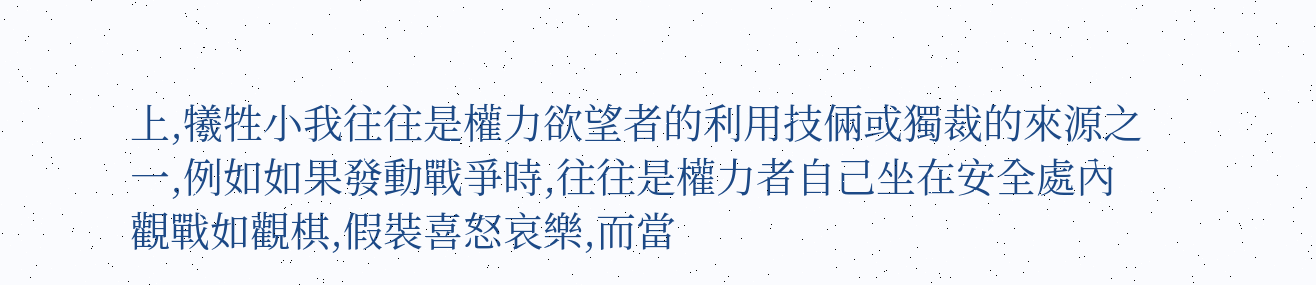上,犧牲小我往往是權力欲望者的利用技倆或獨裁的來源之一,例如如果發動戰爭時,往往是權力者自己坐在安全處內觀戰如觀棋,假裝喜怒哀樂,而當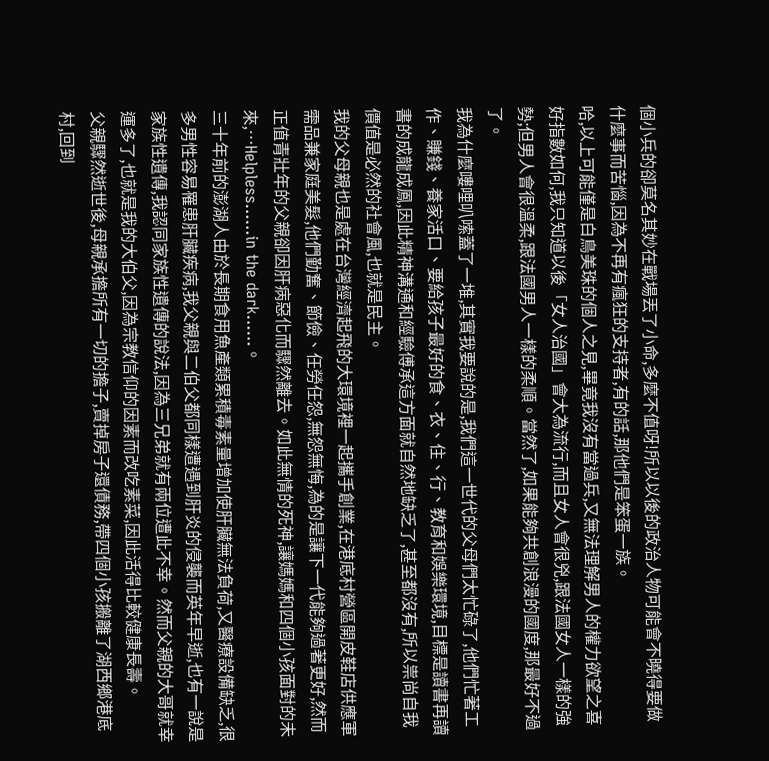個小兵的卻莫名其妙在戰場丟了小命,多麼不值呀!所以以後的政治人物可能會不曉得要做什麼事而苦惱,因為不再有瘋狂的支持者,有的話,那他們是笨蛋一族。
哈,以上可能僅是白鳥美珠的個人之見,畢竟我沒有當過兵,又無法理解男人的權力欲望之喜好指數如何,我只知道以後「女人治國」會大為流行,而且女人會很兇,跟法國女人一樣的強勢;但男人會很溫柔,跟法國男人一樣的柔順。當然了,如果能夠共創浪漫的國度,那最好不過了。
我為什麼嘍哩叭嗦蓋了一堆,其實我要說的是,我們這一世代的父母們太忙碌了,他們忙著工作、賺錢、養家活口、要給孩子最好的食、衣、住、行、教育和娛樂環境,目標是讀書再讀書的成龍成鳳,因此精神溝通和經驗傅承這方面就自然地缺乏了,甚至都沒有,所以祟尚自我價值是必然的社會風,也就是民主。
我的父母親也是處在台灣經濟起飛的大環境裡一起攜手創業,在港底村營區開皮鞋店供應軍需品兼家庭美髮,他們勤奮、節儉、任勞任怨,無怨無悔,為的是讓下一代能夠過著更好,然而正值青壯年的父親卻因肝病惡化而驟然離去。如此無情的死神,讓媽媽和四個小孩面對的未來,…Helpless……in the dark……。
三十年前的澎湖人由於長期食用魚產類累積毒素量增加使肝臟無法負荷,又醫療設備缺乏,很多男性容易罹患肝臟疾病,我父親與二伯父都同樣遭遇到肝炎的侵襲而英年早逝,也有一說是家族性遺傳,我認同家族性遺傳的說法,因為三兄弟就有兩位遭此不幸。然而父親的大哥就幸運多了,也就是我的大伯父,因為宗教信仰的因素而改吃素菜,因此活得比較健康長壽。
父親驟然逝世後,母親承擔所有一切的擔子,賣掉房子還債務,帶四個小孩搬離了湖西鄉港底村,回到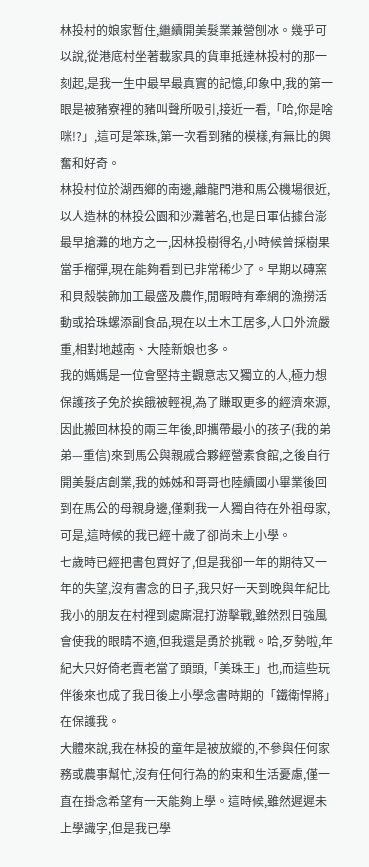林投村的娘家暫住,繼續開美髮業兼營刨冰。幾乎可以說,從港底村坐著載家具的貨車抵達林投村的那一刻起,是我一生中最早最真實的記憶,印象中,我的第一眼是被豬寮裡的豬叫聲所吸引,接近一看,「哈,你是啥咪!?」,這可是笨珠,第一次看到豬的模樣,有無比的興奮和好奇。
林投村位於湖西鄉的南邊,離龍門港和馬公機場很近,以人造林的林投公園和沙灘著名,也是日軍佔據台澎最早搶灘的地方之一,因林投樹得名,小時候曾採樹果當手榴彈,現在能夠看到已非常稀少了。早期以磚窯和貝殼裝飾加工最盛及農作,閒暇時有牽網的漁撈活動或拾珠螺添副食品,現在以土木工居多,人口外流嚴重,相對地越南、大陸新娘也多。
我的媽媽是一位會堅持主觀意志又獨立的人,極力想保護孩子免於挨餓被輕視,為了賺取更多的經濟來源,因此搬回林投的兩三年後,即攜帶最小的孩子(我的弟弟—重信)來到馬公與親戚合夥經營素食館,之後自行開美髮店創業,我的姊姊和哥哥也陸續國小畢業後回到在馬公的母親身邊,僅剩我一人獨自待在外祖母家,可是,這時候的我已經十歲了卻尚未上小學。
七歲時已經把書包買好了,但是我卻一年的期待又一年的失望,沒有書念的日子,我只好一天到晚與年紀比我小的朋友在村裡到處廝混打游擊戰,雖然烈日強風會使我的眼睛不適,但我還是勇於挑戰。哈,歹勢啦,年紀大只好倚老賣老當了頭頭,「美珠王」也,而這些玩伴後來也成了我日後上小學念書時期的「鐵衛悍將」在保護我。
大體來說,我在林投的童年是被放縱的,不參與任何家務或農事幫忙,沒有任何行為的約束和生活憂慮,僅一直在掛念希望有一天能夠上學。這時候,雖然遲遲未上學識字,但是我已學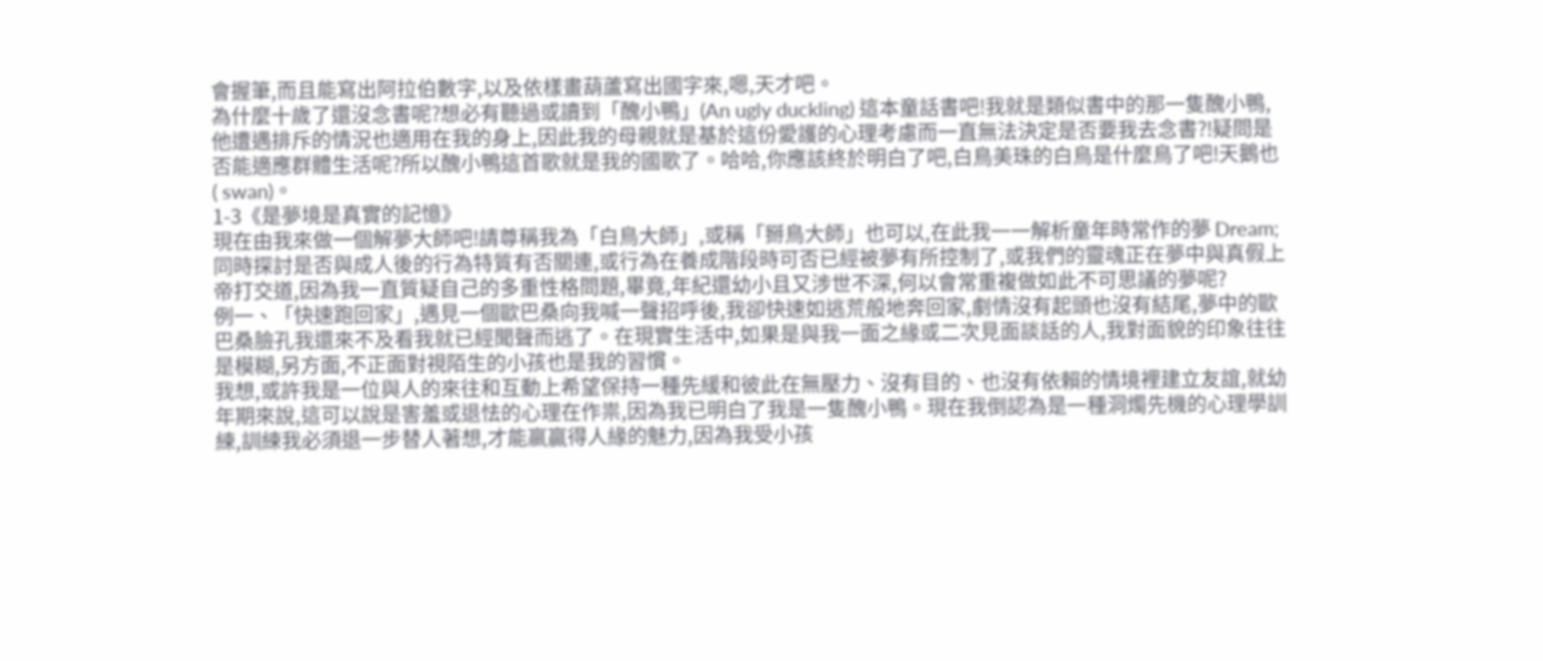會握筆,而且能寫出阿拉伯數字,以及依樣畫葫蘆寫出國字來,嗯,天才吧。
為什麼十歲了還沒念書呢?想必有聽過或讀到「醜小鴨」(An ugly duckling) 這本童話書吧!我就是類似書中的那一隻醜小鴨,他遭遇排斥的情況也適用在我的身上,因此我的母親就是基於這份愛護的心理考慮而一直無法決定是否要我去念書?!疑問是否能適應群體生活呢?所以醜小鴨這首歌就是我的國歌了。哈哈,你應該終於明白了吧,白鳥美珠的白鳥是什麼鳥了吧!天鵝也 ( swan)。
1-3《是夢境是真實的記憶》
現在由我來做一個解夢大師吧!請尊稱我為「白鳥大師」,或稱「掰鳥大師」也可以,在此我一一解析童年時常作的夢 Dream;同時探討是否與成人後的行為特質有否關連,或行為在養成階段時可否已經被夢有所控制了,或我們的靈魂正在夢中與真假上帝打交道,因為我一直質疑自己的多重性格問題,畢竟,年紀還幼小且又涉世不深,何以會常重複做如此不可思議的夢呢?
例一、「快速跑回家」,遇見一個歐巴桑向我喊一聲招呼後,我卻快速如逃荒般地奔回家,劇情沒有起頭也沒有結尾,夢中的歐巴桑臉孔我還來不及看我就已經聞聲而逃了。在現實生活中,如果是與我一面之緣或二次見面談話的人,我對面貌的印象往往是模糊,另方面,不正面對視陌生的小孩也是我的習慣。
我想,或許我是一位與人的來往和互動上希望保持一種先緩和彼此在無壓力、沒有目的、也沒有依賴的情境裡建立友誼,就幼年期來說,這可以說是害羞或退怯的心理在作祟,因為我已明白了我是一隻醜小鴨。現在我倒認為是一種洞燭先機的心理學訓練,訓練我必須退一步替人著想,才能嬴贏得人緣的魅力,因為我受小孩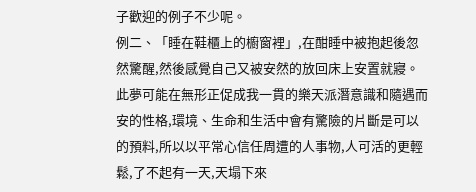子歡迎的例子不少呢。
例二、「睡在鞋櫃上的櫥窗裡」,在酣睡中被抱起後忽然驚醒,然後感覺自己又被安然的放回床上安置就寢。此夢可能在無形正促成我一貫的樂天派潛意識和隨遇而安的性格,環境、生命和生活中會有驚險的片斷是可以的預料,所以以平常心信任周遭的人事物,人可活的更輕鬆,了不起有一天,天塌下來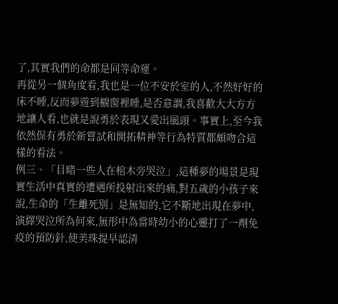了,其實我們的命都是同等命運。
再從另一個角度看,我也是一位不安於室的人,不然好好的床不睡,反而夢遊到櫥窗裡睡,是否意謂,我喜歡大大方方地讓人看,也就是說勇於表現又愛出風頭。事實上,至今我依然保有勇於新嘗試和開拓精神等行為特質都頗吻合這樣的看法。
例三、「目睹一些人在棺木旁哭泣」,這種夢的場景是現實生活中真實的遭遇所投射出來的痛,對五歲的小孩子來說,生命的「生離死別」是無知的,它不斷地出現在夢中,演繹哭泣所為何來,無形中為當時幼小的心靈打了一劑免疫的預防針,使美珠提早認清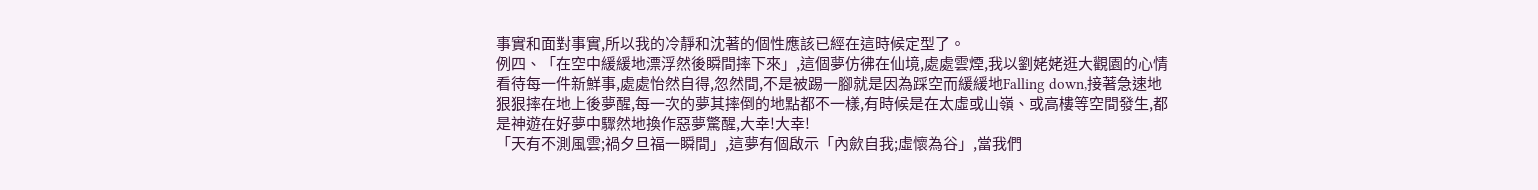事實和面對事實,所以我的冷靜和沈著的個性應該已經在這時候定型了。
例四、「在空中緩緩地漂浮然後瞬間摔下來」,這個夢仿彿在仙境,處處雲煙,我以劉姥姥逛大觀園的心情看待每一件新鮮事,處處怡然自得,忽然間,不是被踢一腳就是因為踩空而緩緩地Falling down,接著急速地狠狠摔在地上後夢醒,每一次的夢其摔倒的地點都不一樣,有時候是在太虛或山嶺、或高樓等空間發生,都是神遊在好夢中驟然地換作惡夢驚醒,大幸!大幸!
「天有不測風雲;禍夕旦福一瞬間」,這夢有個啟示「內歛自我;虛懷為谷」,當我們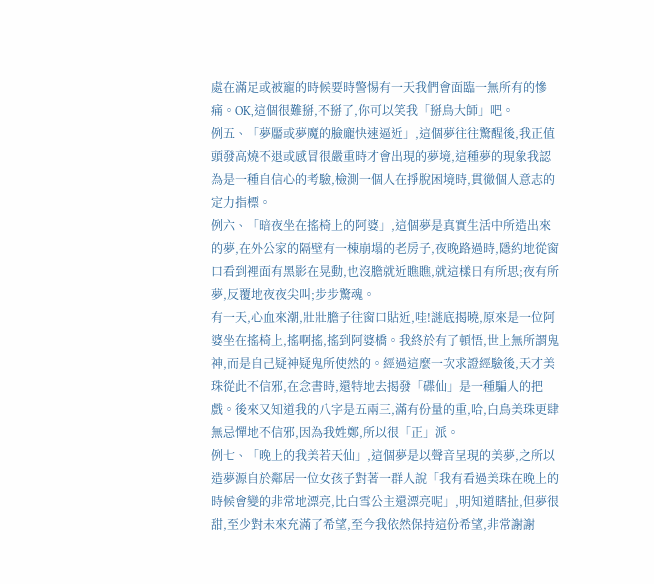處在滿足或被寵的時候要時警惕有一天我們會面臨一無所有的慘痛。OK,這個很難掰,不掰了,你可以笑我「掰鳥大師」吧。
例五、「夢靨或夢魔的臉龐快速逼近」,這個夢往往驚醒後,我正值頭發高燒不退或感冒很嚴重時才會出現的夢境,這種夢的現象我認為是一種自信心的考驗,檢測一個人在掙脫困境時,貫徹個人意志的定力指標。
例六、「暗夜坐在搖椅上的阿婆」,這個夢是真實生活中所造出來的夢,在外公家的隔壁有一棟崩塌的老房子,夜晚路過時,隱約地從窗口看到裡面有黑影在晃動,也沒膽就近瞧瞧,就這樣日有所思;夜有所夢,反覆地夜夜尖叫;步步驚魂。
有一天,心血來潮,壯壯膽子往窗口貼近,哇!謎底揭曉,原來是一位阿婆坐在搖椅上,搖啊搖,搖到阿婆橋。我終於有了頓悟,世上無所謂鬼神,而是自己疑神疑鬼所使然的。經過這麼一次求證經驗後,天才美珠從此不信邪,在念書時,還特地去揭發「碟仙」是一種騙人的把戲。後來又知道我的八字是五兩三,滿有份量的重,哈,白鳥美珠更肆無忌憚地不信邪,因為我姓鄭,所以很「正」派。
例七、「晚上的我美若天仙」,這個夢是以聲音呈現的美夢,之所以造夢源自於鄰居一位女孩子對著一群人說「我有看過美珠在晚上的時候會變的非常地漂亮,比白雪公主還漂亮呢」,明知道瞎扯,但夢很甜,至少對未來充滿了希望,至今我依然保持這份希望,非常謝謝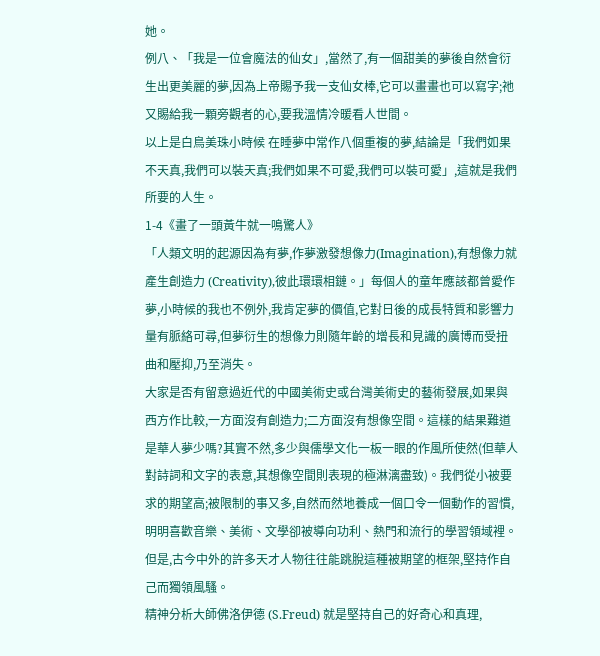她。
例八、「我是一位會魔法的仙女」,當然了,有一個甜美的夢後自然會衍生出更美麗的夢,因為上帝賜予我一支仙女棒,它可以畫畫也可以寫字;祂又賜給我一顆旁觀者的心,要我溫情冷暖看人世間。
以上是白鳥美珠小時候 在睡夢中常作八個重複的夢,結論是「我們如果不天真,我們可以裝天真;我們如果不可愛,我們可以裝可愛」,這就是我們所要的人生。
1-4《畫了一頭黃牛就一鳴驚人》
「人類文明的起源因為有夢,作夢激發想像力(Imagination),有想像力就產生創造力 (Creativity),彼此環環相鏈。」每個人的童年應該都曾愛作夢,小時候的我也不例外,我肯定夢的價值,它對日後的成長特質和影響力量有脈絡可尋,但夢衍生的想像力則隨年齡的增長和見識的廣博而受扭曲和壓抑,乃至消失。
大家是否有留意過近代的中國美術史或台灣美術史的藝術發展,如果與西方作比較,一方面沒有創造力;二方面沒有想像空間。這樣的結果難道是華人夢少嗎?其實不然,多少與儒學文化一板一眼的作風所使然(但華人對詩詞和文字的表意,其想像空間則表現的極淋漓盡致)。我們從小被要求的期望高;被限制的事又多,自然而然地養成一個口令一個動作的習慣,明明喜歡音樂、美術、文學卻被導向功利、熱門和流行的學習領域裡。但是,古今中外的許多天才人物往往能跳脫這種被期望的框架,堅持作自己而獨領風騷。
精神分析大師佛洛伊德 (S.Freud) 就是堅持自己的好奇心和真理,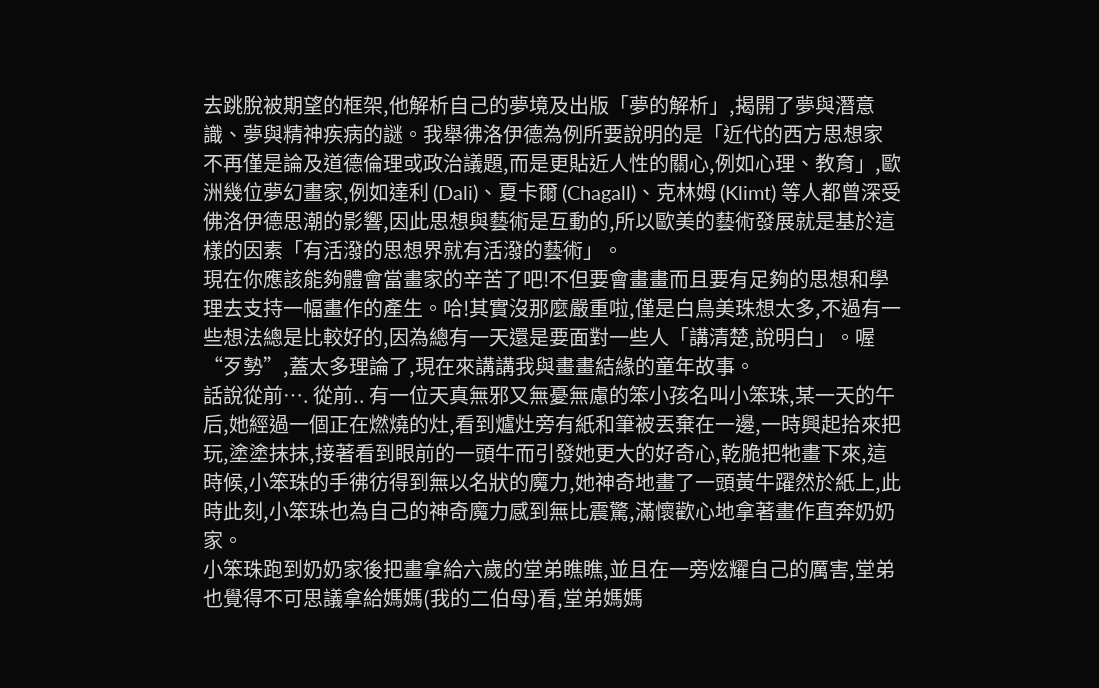去跳脫被期望的框架,他解析自己的夢境及出版「夢的解析」,揭開了夢與潛意識、夢與精神疾病的謎。我舉彿洛伊德為例所要說明的是「近代的西方思想家不再僅是論及道德倫理或政治議題,而是更貼近人性的關心,例如心理、教育」,歐洲幾位夢幻畫家,例如達利 (Dali)、夏卡爾 (Chagall)、克林姆 (Klimt) 等人都曾深受佛洛伊德思潮的影響,因此思想與藝術是互動的,所以歐美的藝術發展就是基於這樣的因素「有活潑的思想界就有活潑的藝術」。
現在你應該能夠體會當畫家的辛苦了吧!不但要會畫畫而且要有足夠的思想和學理去支持一幅畫作的產生。哈!其實沒那麼嚴重啦,僅是白鳥美珠想太多,不過有一些想法總是比較好的,因為總有一天還是要面對一些人「講清楚,說明白」。喔“歹勢”,蓋太多理論了,現在來講講我與畫畫結緣的童年故事。
話說從前…. 從前.. 有一位天真無邪又無憂無慮的笨小孩名叫小笨珠,某一天的午后,她經過一個正在燃燒的灶,看到爐灶旁有紙和筆被丟棄在一邊,一時興起拾來把玩,塗塗抹抹,接著看到眼前的一頭牛而引發她更大的好奇心,乾脆把牠畫下來,這時候,小笨珠的手彿彷得到無以名狀的魔力,她神奇地畫了一頭黃牛躍然於紙上,此時此刻,小笨珠也為自己的神奇魔力感到無比震驚,滿懷歡心地拿著畫作直奔奶奶家。
小笨珠跑到奶奶家後把畫拿給六歲的堂弟瞧瞧,並且在一旁炫耀自己的厲害,堂弟也覺得不可思議拿給媽媽(我的二伯母)看,堂弟媽媽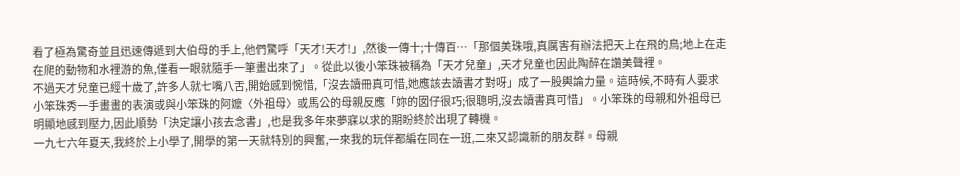看了極為驚奇並且迅速傳遞到大伯母的手上,他們驚呼「天才!天才!」,然後一傳十;十傳百…「那個美珠哦,真厲害有辦法把天上在飛的鳥;地上在走在爬的動物和水裡游的魚,僅看一眼就隨手一筆畫出來了」。從此以後小笨珠被稱為「天才兒童」,天才兒童也因此陶醉在讚美聲裡。
不過天才兒童已經十歲了,許多人就七嘴八舌,開始感到惋惜,「沒去讀冊真可惜,她應該去讀書才對呀」成了一股輿論力量。這時候,不時有人要求小笨珠秀一手畫畫的表演或與小笨珠的阿嬤〈外祖母〉或馬公的母親反應「妳的囡仔很巧;很聰明,沒去讀書真可惜」。小笨珠的母親和外祖母已明顯地感到壓力,因此順勢「決定讓小孩去念書」,也是我多年來夢寐以求的期盼終於出現了轉機。
一九七六年夏天,我終於上小學了,開學的第一天就特別的興奮,一來我的玩伴都編在同在一班,二來又認識新的朋友群。母親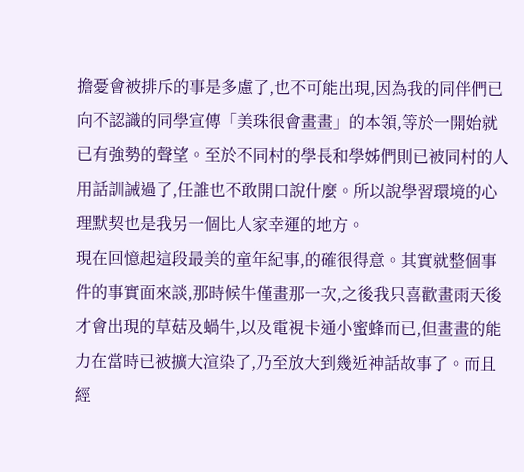擔憂會被排斥的事是多慮了,也不可能出現,因為我的同伴們已向不認識的同學宣傳「美珠很會畫畫」的本領,等於一開始就已有強勢的聲望。至於不同村的學長和學姊們則已被同村的人用話訓誡過了,任誰也不敢開口說什麼。所以說學習環境的心理默契也是我另一個比人家幸運的地方。
現在回憶起這段最美的童年紀事,的確很得意。其實就整個事件的事實面來談,那時候牛僅畫那一次,之後我只喜歡畫雨天後才會出現的草菇及蝸牛,以及電視卡通小蜜蜂而已,但畫畫的能力在當時已被擴大渲染了,乃至放大到幾近神話故事了。而且經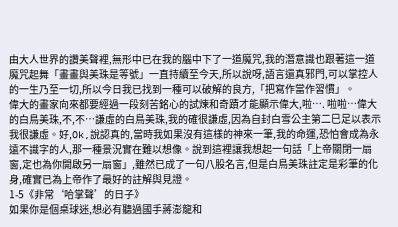由大人世界的讚美聲裡,無形中已在我的腦中下了一道魔咒,我的潛意識也跟著這一道魔咒起舞「畫畫與美珠是等號」一直持續至今天,所以說呀,語言還真邪門,可以掌控人的一生乃至一切,所以今日我已找到一種可以破解的良方,「把寫作當作習慣」。
偉大的畫家向來都要經過一段刻苦銘心的試煉和奇蹟才能顯示偉大,啦…. 啦啦…偉大的白鳥美珠,不,不…謙虛的白鳥美珠,我的確很謙虛,因為自封白雪公主第二巳足以表示我很謙虛。好,Ok,說認真的,當時我如果沒有這樣的神來一筆,我的命運,恐怕會成為永遠不識字的人,那一種景況實在難以想像。說到這裡讓我想起一句話「上帝關閉一扇窗,定也為你開啟另一扇窗」,雖然已成了一句八股名言,但是白鳥美珠註定是彩筆的化身,確實已為上帝作了最好的註解與見證。
1-5《非常‘哈掌聲’的日子》
如果你是個桌球迷,想必有聽過國手蔣澎龍和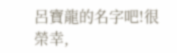呂寶龍的名字吧!很榮幸,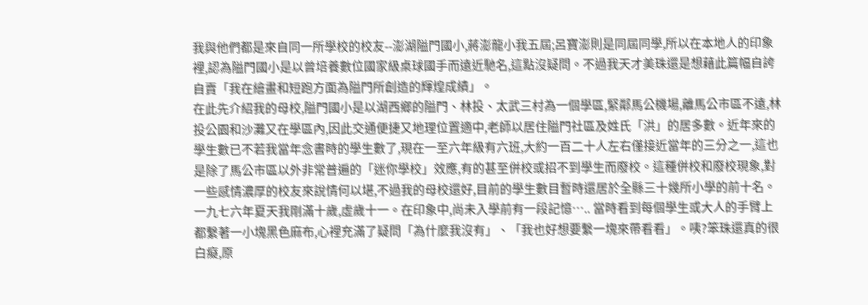我與他們都是來自同一所學校的校友--澎湖隘門國小,蔣澎龍小我五屆;呂寶澎則是同屆同學,所以在本地人的印象裡,認為隘門國小是以曾培養數位國家級桌球國手而遠近馳名,這點沒疑問。不過我天才美珠還是想藉此篇幅自誇自賣「我在繪畫和短跑方面為隘門所創造的輝煌成績」。
在此先介紹我的母校,隘門國小是以湖西鄉的隘門、林投、太武三村為一個學區,緊鄰馬公機場,離馬公市區不遠,林投公園和沙灘又在學區內,因此交通便捷又地理位置適中,老師以居住隘門社區及姓氏「洪」的居多數。近年來的學生數已不若我當年念書時的學生數了,現在一至六年級有六班,大約一百二十人左右僅接近當年的三分之一,這也是除了馬公市區以外非常普遍的「迷你學校」效應,有的甚至併校或招不到學生而廢校。這種併校和廢校現象,對一些感情濃厚的校友來說情何以堪,不過我的母校還好,目前的學生數目暫時還居於全縣三十幾所小學的前十名。
一九七六年夏天我剛滿十歲,虛歲十一。在印象中,尚未入學前有一段記憶….. 當時看到每個學生或大人的手臂上都繫著一小塊黑色麻布,心裡充滿了疑問「為什麼我沒有」、「我也好想要繫一塊來帶看看」。咦?笨珠還真的很白癡,原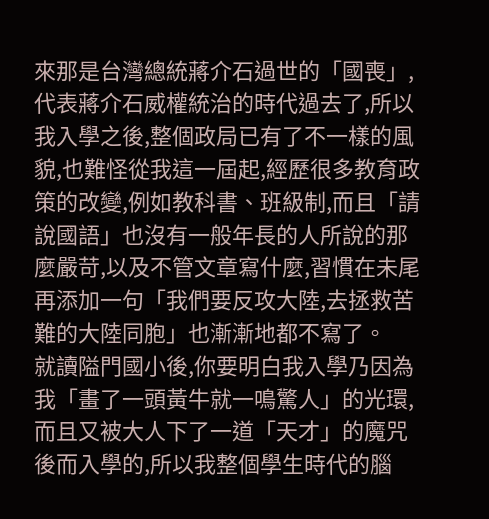來那是台灣總統蔣介石過世的「國喪」,代表蔣介石威權統治的時代過去了,所以我入學之後,整個政局已有了不一樣的風貌,也難怪從我這一屆起,經歷很多教育政策的改變,例如教科書、班級制,而且「請說國語」也沒有一般年長的人所說的那麼嚴苛,以及不管文章寫什麼,習慣在未尾再添加一句「我們要反攻大陸,去拯救苦難的大陸同胞」也漸漸地都不寫了。
就讀隘門國小後,你要明白我入學乃因為我「畫了一頭黃牛就一鳴驚人」的光環,而且又被大人下了一道「天才」的魔咒後而入學的,所以我整個學生時代的腦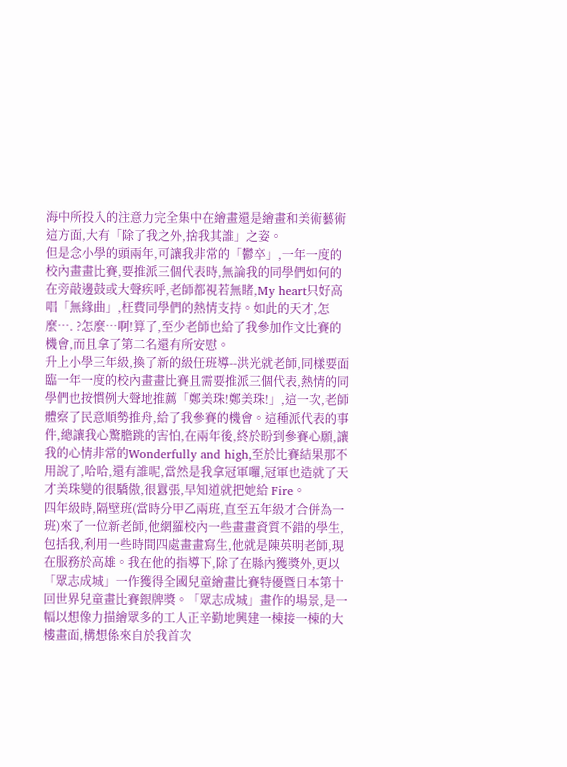海中所投入的注意力完全集中在繪畫還是繪畫和美術藝術這方面,大有「除了我之外,捨我其誰」之姿。
但是念小學的頭兩年,可讓我非常的「鬱卒」,一年一度的校內畫畫比賽,要推派三個代表時,無論我的同學們如何的在旁敲邊鼓或大聲疾呼,老師都視若無睹,My heart只好高唱「無緣曲」,枉費同學們的熱情支持。如此的天才,怎麼…. ?怎麼…啊!算了,至少老師也給了我參加作文比賽的機會,而且拿了第二名還有所安慰。
升上小學三年級,換了新的級任班導--洪光就老師,同樣要面臨一年一度的校內畫畫比賽且需要推派三個代表,熱情的同學們也按慣例大聲地推薦「鄭美珠!鄭美珠!」,這一次,老師體察了民意順勢推舟,給了我參賽的機會。這種派代表的事件,總讓我心驚膽跳的害怕,在兩年後,終於盼到參賽心願,讓我的心情非常的Wonderfully and high,至於比賽結果那不用說了,哈哈,還有誰呢,當然是我拿冠軍囉,冠軍也造就了天才美珠變的很驕傲,很囂張,早知道就把她給 Fire。
四年級時,隔壁班(當時分甲乙兩班,直至五年級才合併為一班)來了一位新老師,他網羅校內一些畫畫資質不錯的學生,包括我,利用一些時間四處畫畫寫生,他就是陳英明老師,現在服務於高雄。我在他的指導下,除了在縣內獲獎外,更以「眾志成城」一作獲得全國兒童繪畫比賽特優暨日本第十回世界兒童畫比賽銀牌獎。「眾志成城」畫作的場景,是一幅以想像力描繪眾多的工人正辛勤地興建一棟接一棟的大樓畫面,構想係來自於我首次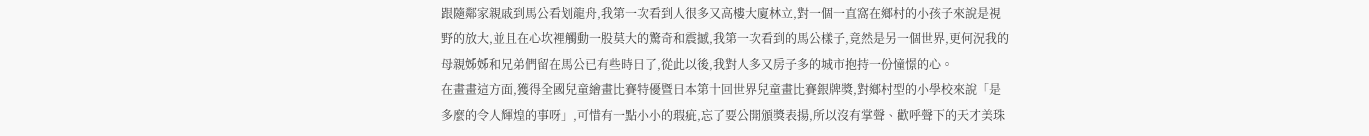跟隨鄰家親戚到馬公看划龍舟,我第一次看到人很多又高樓大廈林立,對一個一直窩在鄉村的小孩子來說是視野的放大,並且在心坎裡觸動一股莫大的驚奇和震撼,我第一次看到的馬公樣子,竟然是另一個世界,更何況我的母親姊姊和兄弟們留在馬公已有些時日了,從此以後,我對人多又房子多的城市抱持一份憧憬的心。
在畫畫這方面,獲得全國兒童繪畫比賽特優暨日本第十回世界兒童畫比賽銀牌獎,對鄉村型的小學校來說「是多麼的令人輝煌的事呀」,可惜有一點小小的瑕疵,忘了要公開頒獎表揚,所以沒有掌聲、歡呼聲下的天才美珠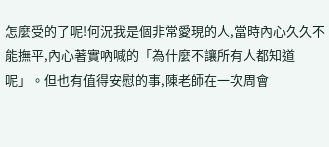怎麼受的了呢!何況我是個非常愛現的人,當時內心久久不能撫平,內心著實吶喊的「為什麼不讓所有人都知道呢」。但也有值得安慰的事,陳老師在一次周會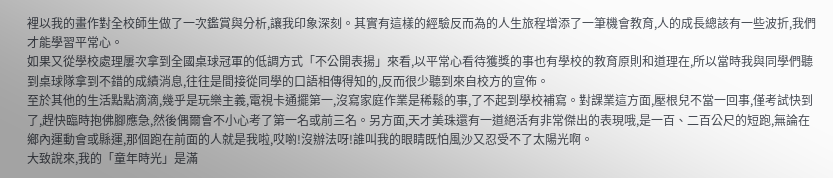裡以我的畫作對全校師生做了一次鑑賞與分析,讓我印象深刻。其實有這樣的經驗反而為的人生旅程增添了一筆機會教育,人的成長總該有一些波折,我們才能學習平常心。
如果又從學校處理屢次拿到全國桌球冠軍的低調方式「不公開表揚」來看,以平常心看待獲獎的事也有學校的教育原則和道理在,所以當時我與同學們聽到桌球隊拿到不錯的成績消息,往往是間接從同學的口語相傳得知的,反而很少聽到來自校方的宣佈。
至於其他的生活點點滴滴,幾乎是玩樂主義,電視卡通擺第一,沒寫家庭作業是稀鬆的事,了不起到學校補寫。對課業這方面,壓根兒不當一回事,僅考試快到了,趕快臨時抱佛腳應急,然後偶爾會不小心考了第一名或前三名。另方面,天才美珠還有一道絕活有非常傑出的表現哦,是一百、二百公尺的短跑,無論在鄉內運動會或縣運,那個跑在前面的人就是我啦,哎喲!沒辦法呀!誰叫我的眼睛既怕風沙又忍受不了太陽光啊。
大致說來,我的「童年時光」是滿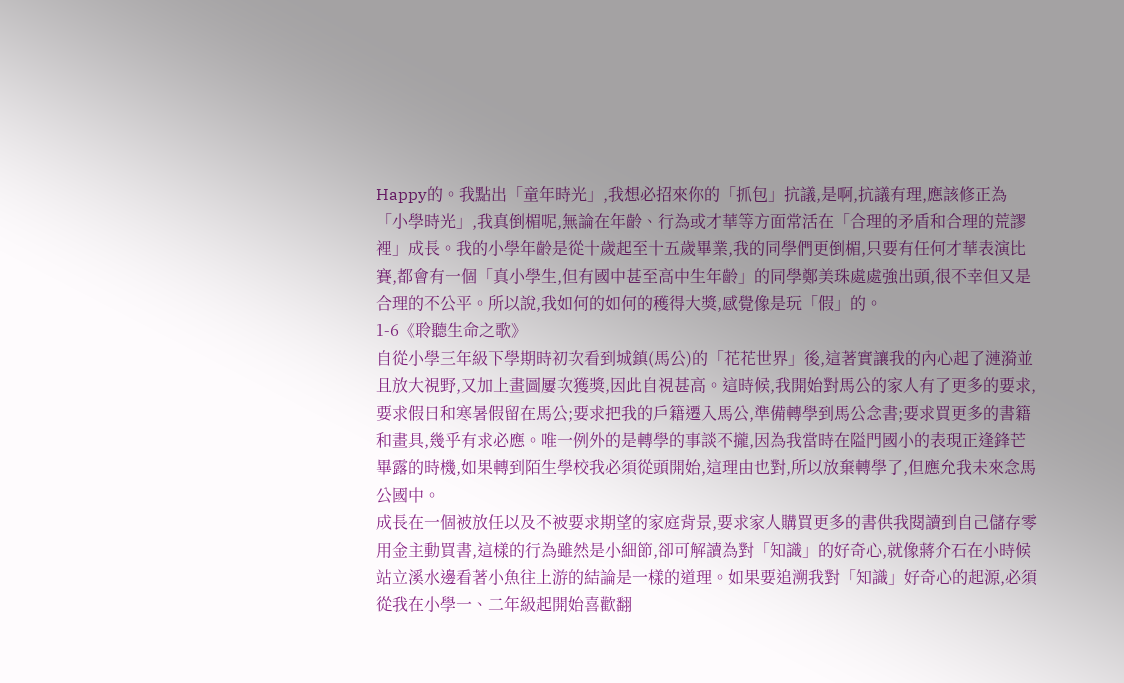Happy的。我點出「童年時光」,我想必招來你的「抓包」抗議,是啊,抗議有理,應該修正為「小學時光」,我真倒楣呢,無論在年齡、行為或才華等方面常活在「合理的矛盾和合理的荒謬裡」成長。我的小學年齡是從十歲起至十五歲畢業,我的同學們更倒楣,只要有任何才華表演比賽,都會有一個「真小學生,但有國中甚至高中生年齡」的同學鄭美珠處處強出頭,很不幸但又是合理的不公平。所以說,我如何的如何的穫得大獎,感覺像是玩「假」的。
1-6《聆聽生命之歌》
自從小學三年級下學期時初次看到城鎮(馬公)的「花花世界」後,這著實讓我的內心起了漣漪並且放大視野,又加上畫圖屢次獲獎,因此自視甚高。這時候,我開始對馬公的家人有了更多的要求,要求假日和寒暑假留在馬公;要求把我的戶籍遷入馬公,準備轉學到馬公念書;要求買更多的書籍和畫具,幾乎有求必應。唯一例外的是轉學的事談不攏,因為我當時在隘門國小的表現正逢鋒芒畢露的時機,如果轉到陌生學校我必須從頭開始,這理由也對,所以放棄轉學了,但應允我未來念馬公國中。
成長在一個被放任以及不被要求期望的家庭背景,要求家人購買更多的書供我閱讀到自己儲存零用金主動買書,這樣的行為雖然是小細節,卻可解讀為對「知識」的好奇心,就像蔣介石在小時候站立溪水邊看著小魚往上游的結論是一樣的道理。如果要追溯我對「知識」好奇心的起源,必須從我在小學一、二年級起開始喜歡翻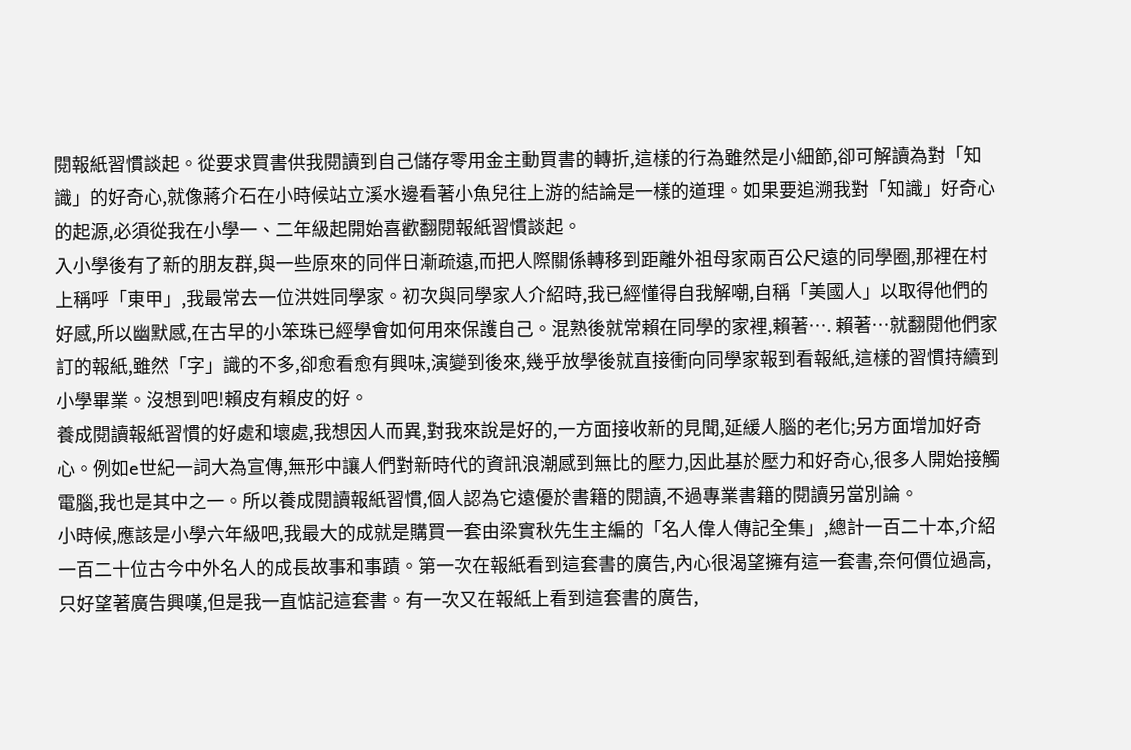閱報紙習慣談起。從要求買書供我閱讀到自己儲存零用金主動買書的轉折,這樣的行為雖然是小細節,卻可解讀為對「知識」的好奇心,就像蔣介石在小時候站立溪水邊看著小魚兒往上游的結論是一樣的道理。如果要追溯我對「知識」好奇心的起源,必須從我在小學一、二年級起開始喜歡翻閱報紙習慣談起。
入小學後有了新的朋友群,與一些原來的同伴日漸疏遠,而把人際關係轉移到距離外祖母家兩百公尺遠的同學圈,那裡在村上稱呼「東甲」,我最常去一位洪姓同學家。初次與同學家人介紹時,我已經懂得自我解嘲,自稱「美國人」以取得他們的好感,所以幽默感,在古早的小笨珠已經學會如何用來保護自己。混熟後就常賴在同學的家裡,賴著…. 賴著…就翻閱他們家訂的報紙,雖然「字」識的不多,卻愈看愈有興味,演變到後來,幾乎放學後就直接衝向同學家報到看報紙,這樣的習慣持續到小學畢業。沒想到吧!賴皮有賴皮的好。
養成閱讀報紙習慣的好處和壞處,我想因人而異,對我來說是好的,一方面接收新的見聞,延緩人腦的老化;另方面增加好奇心。例如e世紀一詞大為宣傳,無形中讓人們對新時代的資訊浪潮感到無比的壓力,因此基於壓力和好奇心,很多人開始接觸電腦,我也是其中之一。所以養成閱讀報紙習慣,個人認為它遠優於書籍的閱讀,不過專業書籍的閱讀另當別論。
小時候,應該是小學六年級吧,我最大的成就是購買一套由梁實秋先生主編的「名人偉人傳記全集」,總計一百二十本,介紹一百二十位古今中外名人的成長故事和事蹟。第一次在報紙看到這套書的廣告,內心很渴望擁有這一套書,奈何價位過高,只好望著廣告興嘆,但是我一直惦記這套書。有一次又在報紙上看到這套書的廣告,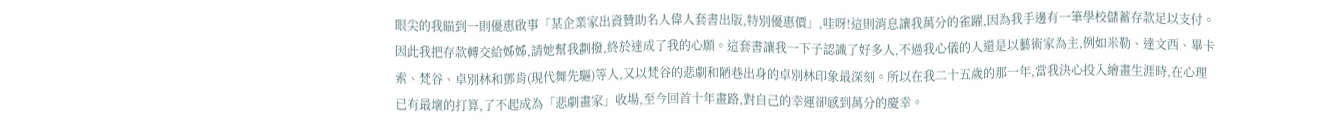眼尖的我瞄到一則優惠啟事「某企業家出資贊助名人偉人套書出版,特別優惠價」,哇呀!這則消息讓我萬分的雀躍,因為我手邊有一筆學校儲蓄存款足以支付。
因此我把存款轉交給姊姊,請她幫我劃撥,終於達成了我的心願。這套書讓我一下子認識了好多人,不過我心儀的人還是以藝術家為主,例如米勒、達文西、畢卡索、梵谷、卓別林和鄧肯(現代舞先驅)等人,又以梵谷的悲劇和陋巷出身的卓別林印象最深刻。所以在我二十五歲的那一年,當我決心投入繪畫生涯時,在心理已有最壞的打算,了不起成為「悲劇畫家」收場,至今回首十年畫路,對自己的幸運卻感到萬分的慶幸。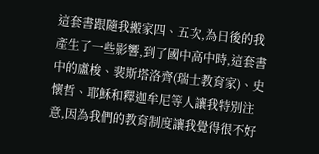這套書跟隨我搬家四、五次,為日後的我產生了一些影響,到了國中高中時,這套書中的盧梭、裴斯塔洛齊(瑞士教育家)、史懷哲、耶穌和釋迦牟尼等人讓我特別注意,因為我們的教育制度讓我覺得很不好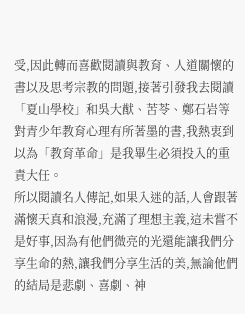受,因此轉而喜歡閱讀與教育、人道關懷的書以及思考宗教的問題,接著引發我去閱讀「夏山學校」和吳大猷、苦苓、鄭石岩等對青少年教育心理有所著墨的書,我熱衷到以為「教育革命」是我畢生必須投入的重責大任。
所以閱讀名人傳記,如果入迷的話,人會跟著滿懷天真和浪漫,充滿了理想主義,這未嘗不是好事,因為有他們微亮的光還能讓我們分享生命的熱,讓我們分享生活的美,無論他們的結局是悲劇、喜劇、神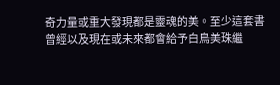奇力量或重大發現都是靈魂的美。至少這套書曾經以及現在或未來都會給予白鳥美珠繼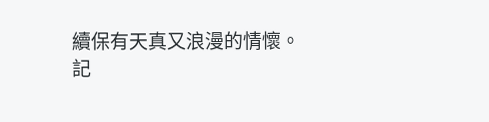續保有天真又浪漫的情懷。
記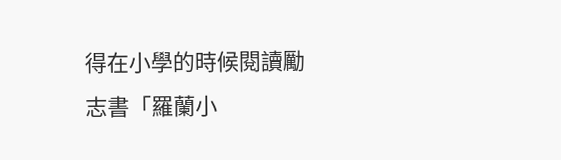得在小學的時候閱讀勵志書「羅蘭小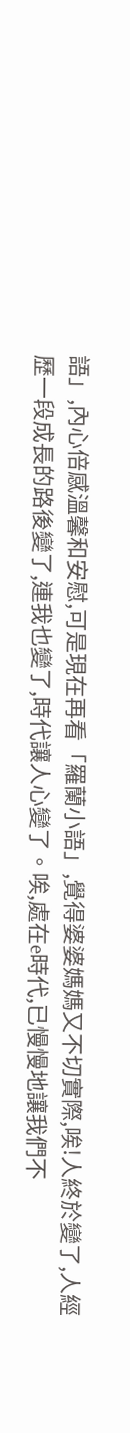語」,內心倍感溫馨和安慰,可是現在再看「羅蘭小語」,覺得婆婆媽媽又不切實際,唉!人終於變了,人經歷一段成長的路後變了,連我也變了,時代讓人心變了。唉,處在e時代,已慢慢地讓我們不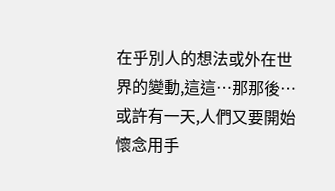在乎別人的想法或外在世界的變動,這這…那那後…或許有一天,人們又要開始懷念用手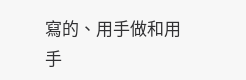寫的、用手做和用手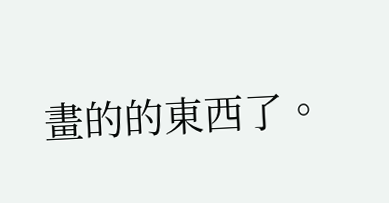畫的的東西了。